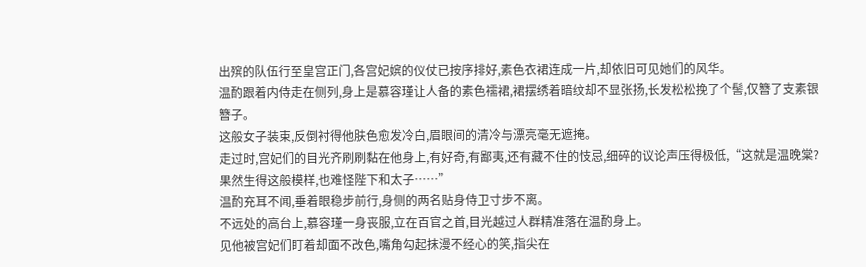出殡的队伍行至皇宫正门,各宫妃嫔的仪仗已按序排好,素色衣裙连成一片,却依旧可见她们的风华。
温酌跟着内侍走在侧列,身上是慕容瑾让人备的素色襦裙,裙摆绣着暗纹却不显张扬,长发松松挽了个髻,仅簪了支素银簪子。
这般女子装束,反倒衬得他肤色愈发冷白,眉眼间的清冷与漂亮毫无遮掩。
走过时,宫妃们的目光齐刷刷黏在他身上,有好奇,有鄙夷,还有藏不住的忮忌,细碎的议论声压得极低,“这就是温晚棠?果然生得这般模样,也难怪陛下和太子……”
温酌充耳不闻,垂着眼稳步前行,身侧的两名贴身侍卫寸步不离。
不远处的高台上,慕容瑾一身丧服,立在百官之首,目光越过人群精准落在温酌身上。
见他被宫妃们盯着却面不改色,嘴角勾起抹漫不经心的笑,指尖在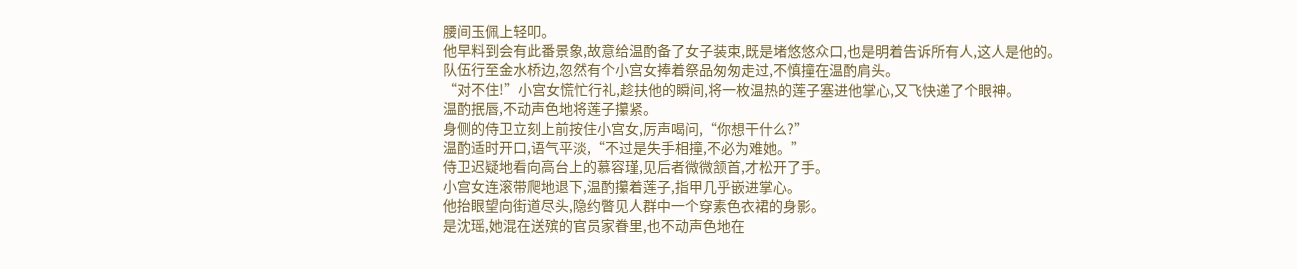腰间玉佩上轻叩。
他早料到会有此番景象,故意给温酌备了女子装束,既是堵悠悠众口,也是明着告诉所有人,这人是他的。
队伍行至金水桥边,忽然有个小宫女捧着祭品匆匆走过,不慎撞在温酌肩头。
“对不住!”小宫女慌忙行礼,趁扶他的瞬间,将一枚温热的莲子塞进他掌心,又飞快递了个眼神。
温酌抿唇,不动声色地将莲子攥紧。
身侧的侍卫立刻上前按住小宫女,厉声喝问,“你想干什么?”
温酌适时开口,语气平淡,“不过是失手相撞,不必为难她。”
侍卫迟疑地看向高台上的慕容瑾,见后者微微颔首,才松开了手。
小宫女连滚带爬地退下,温酌攥着莲子,指甲几乎嵌进掌心。
他抬眼望向街道尽头,隐约瞥见人群中一个穿素色衣裙的身影。
是沈瑶,她混在送殡的官员家眷里,也不动声色地在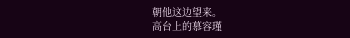朝他这边望来。
高台上的慕容瑾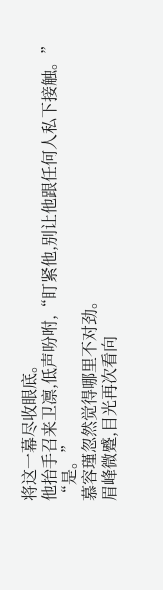将这一幕尽收眼底。
他抬手召来卫凛,低声吩咐,“盯紧他,别让他跟任何人私下接触。”
“是。”
慕容瑾忽然觉得哪里不对劲。
眉峰微蹙,目光再次看向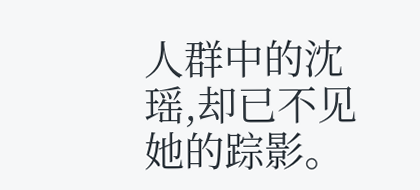人群中的沈瑶,却已不见她的踪影。